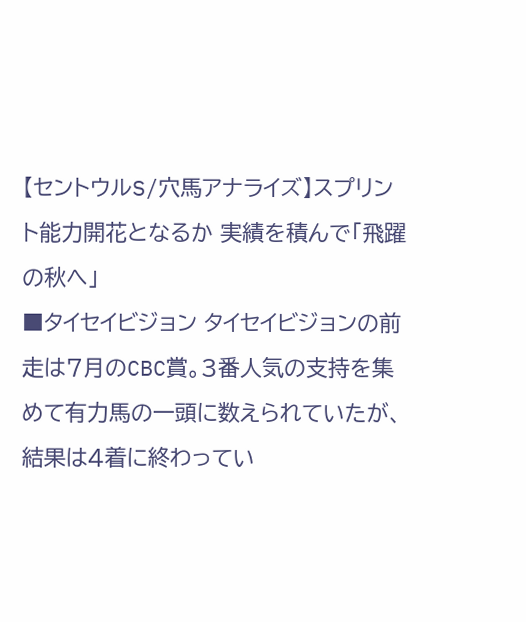【セントウルS/穴馬アナライズ】スプリント能力開花となるか 実績を積んで「飛躍の秋へ」
■タイセイビジョン タイセイビジョンの前走は7月のCBC賞。3番人気の支持を集めて有力馬の一頭に数えられていたが、結果は4着に終わってい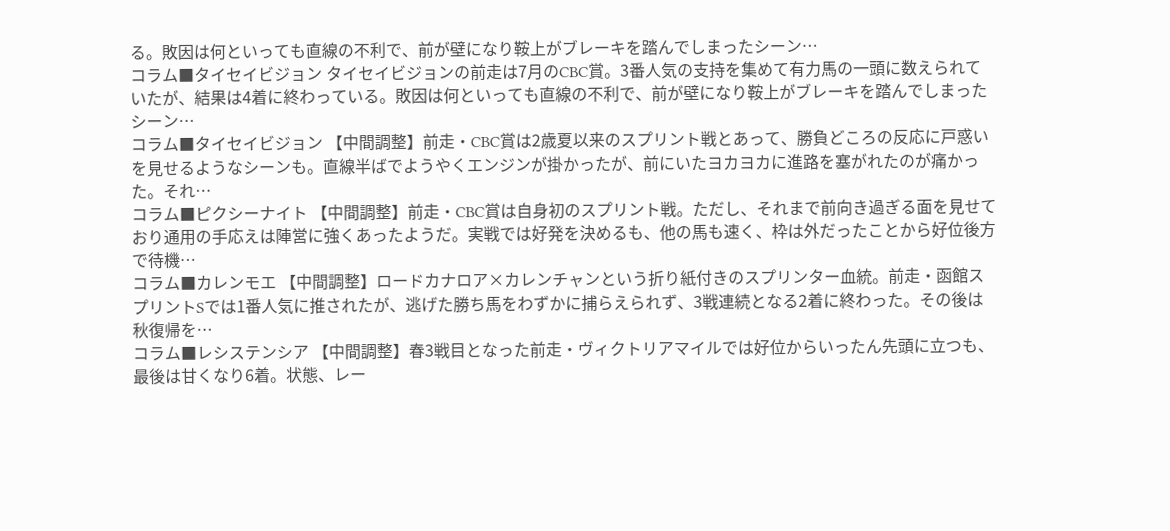る。敗因は何といっても直線の不利で、前が壁になり鞍上がブレーキを踏んでしまったシーン…
コラム■タイセイビジョン タイセイビジョンの前走は7月のCBC賞。3番人気の支持を集めて有力馬の一頭に数えられていたが、結果は4着に終わっている。敗因は何といっても直線の不利で、前が壁になり鞍上がブレーキを踏んでしまったシーン…
コラム■タイセイビジョン 【中間調整】前走・CBC賞は2歳夏以来のスプリント戦とあって、勝負どころの反応に戸惑いを見せるようなシーンも。直線半ばでようやくエンジンが掛かったが、前にいたヨカヨカに進路を塞がれたのが痛かった。それ…
コラム■ピクシーナイト 【中間調整】前走・CBC賞は自身初のスプリント戦。ただし、それまで前向き過ぎる面を見せており通用の手応えは陣営に強くあったようだ。実戦では好発を決めるも、他の馬も速く、枠は外だったことから好位後方で待機…
コラム■カレンモエ 【中間調整】ロードカナロア×カレンチャンという折り紙付きのスプリンター血統。前走・函館スプリントSでは1番人気に推されたが、逃げた勝ち馬をわずかに捕らえられず、3戦連続となる2着に終わった。その後は秋復帰を…
コラム■レシステンシア 【中間調整】春3戦目となった前走・ヴィクトリアマイルでは好位からいったん先頭に立つも、最後は甘くなり6着。状態、レー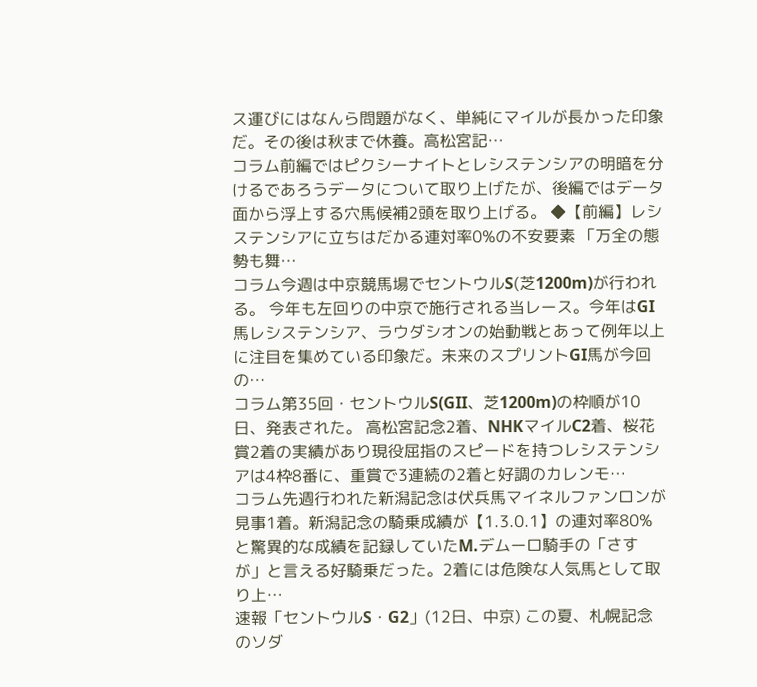ス運びにはなんら問題がなく、単純にマイルが長かった印象だ。その後は秋まで休養。高松宮記…
コラム前編ではピクシーナイトとレシステンシアの明暗を分けるであろうデータについて取り上げたが、後編ではデータ面から浮上する穴馬候補2頭を取り上げる。 ◆【前編】レシステンシアに立ちはだかる連対率0%の不安要素 「万全の態勢も舞…
コラム今週は中京競馬場でセントウルS(芝1200m)が行われる。 今年も左回りの中京で施行される当レース。今年はGI馬レシステンシア、ラウダシオンの始動戦とあって例年以上に注目を集めている印象だ。未来のスプリントGI馬が今回の…
コラム第35回・セントウルS(GII、芝1200m)の枠順が10日、発表された。 高松宮記念2着、NHKマイルC2着、桜花賞2着の実績があり現役屈指のスピードを持つレシステンシアは4枠8番に、重賞で3連続の2着と好調のカレンモ…
コラム先週行われた新潟記念は伏兵馬マイネルファンロンが見事1着。新潟記念の騎乗成績が【1.3.0.1】の連対率80%と驚異的な成績を記録していたM.デムーロ騎手の「さすが」と言える好騎乗だった。2着には危険な人気馬として取り上…
速報「セントウルS・G2」(12日、中京) この夏、札幌記念のソダ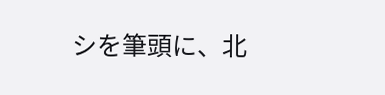シを筆頭に、北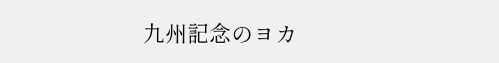九州記念のヨカ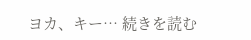ヨカ、キー… 続きを読む